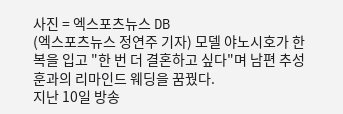사진 = 엑스포츠뉴스 DB
(엑스포츠뉴스 정연주 기자) 모델 야노시호가 한복을 입고 "한 번 더 결혼하고 싶다"며 남편 추성훈과의 리마인드 웨딩을 꿈꿨다.
지난 10일 방송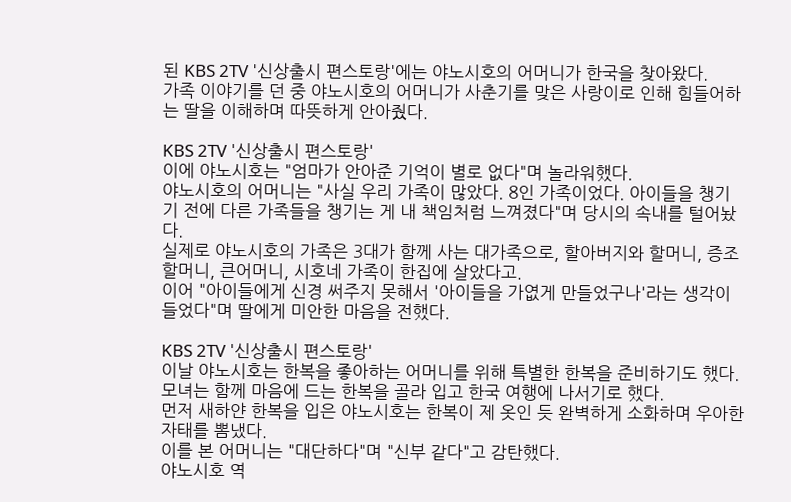된 KBS 2TV '신상출시 편스토랑'에는 야노시호의 어머니가 한국을 찾아왔다.
가족 이야기를 던 중 야노시호의 어머니가 사춘기를 맞은 사랑이로 인해 힘들어하는 딸을 이해하며 따뜻하게 안아줬다.

KBS 2TV '신상출시 편스토랑'
이에 야노시호는 "엄마가 안아준 기억이 별로 없다"며 놀라워했다.
야노시호의 어머니는 "사실 우리 가족이 많았다. 8인 가족이었다. 아이들을 챙기기 전에 다른 가족들을 챙기는 게 내 책임처럼 느껴졌다"며 당시의 속내를 털어놨다.
실제로 야노시호의 가족은 3대가 함께 사는 대가족으로, 할아버지와 할머니, 증조할머니, 큰어머니, 시호네 가족이 한집에 살았다고.
이어 "아이들에게 신경 써주지 못해서 '아이들을 가엾게 만들었구나'라는 생각이 들었다"며 딸에게 미안한 마음을 전했다.

KBS 2TV '신상출시 편스토랑'
이날 야노시호는 한복을 좋아하는 어머니를 위해 특별한 한복을 준비하기도 했다. 모녀는 함께 마음에 드는 한복을 골라 입고 한국 여행에 나서기로 했다.
먼저 새하얀 한복을 입은 야노시호는 한복이 제 옷인 듯 완벽하게 소화하며 우아한 자태를 뽐냈다.
이를 본 어머니는 "대단하다"며 "신부 같다"고 감탄했다.
야노시호 역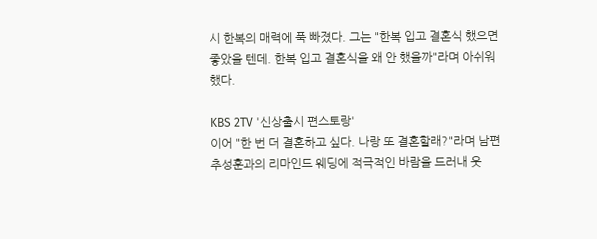시 한복의 매력에 푹 빠졌다. 그는 "한복 입고 결혼식 했으면 좋았을 텐데. 한복 입고 결혼식을 왜 안 했을까"라며 아쉬워했다.

KBS 2TV '신상출시 편스토랑'
이어 "한 번 더 결혼하고 싶다. 나랑 또 결혼할래?"라며 남편 추성훈과의 리마인드 웨딩에 적극적인 바람을 드러내 웃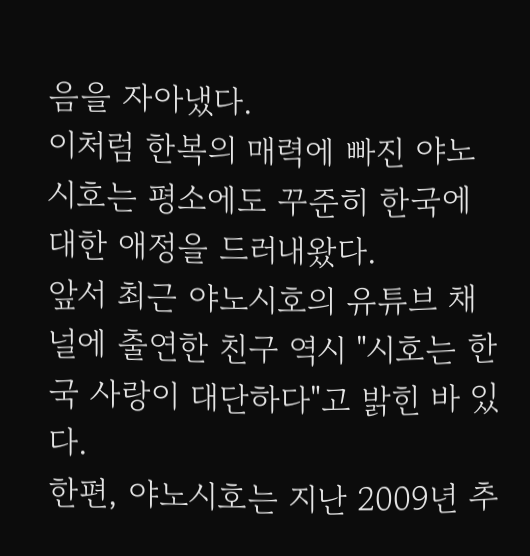음을 자아냈다.
이처럼 한복의 매력에 빠진 야노시호는 평소에도 꾸준히 한국에 대한 애정을 드러내왔다.
앞서 최근 야노시호의 유튜브 채널에 출연한 친구 역시 "시호는 한국 사랑이 대단하다"고 밝힌 바 있다.
한편, 야노시호는 지난 2009년 추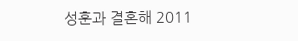성훈과 결혼해 2011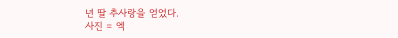년 딸 추사랑을 얻었다.
사진 = 엑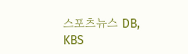스포츠뉴스 DB, KBS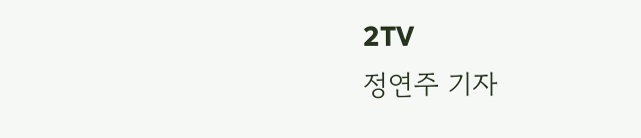2TV
정연주 기자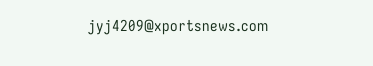jyj4209@xportsnews.com